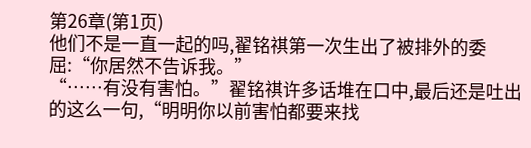第26章(第1页)
他们不是一直一起的吗,翟铭祺第一次生出了被排外的委屈:“你居然不告诉我。”
“……有没有害怕。”翟铭祺许多话堆在口中,最后还是吐出的这么一句,“明明你以前害怕都要来找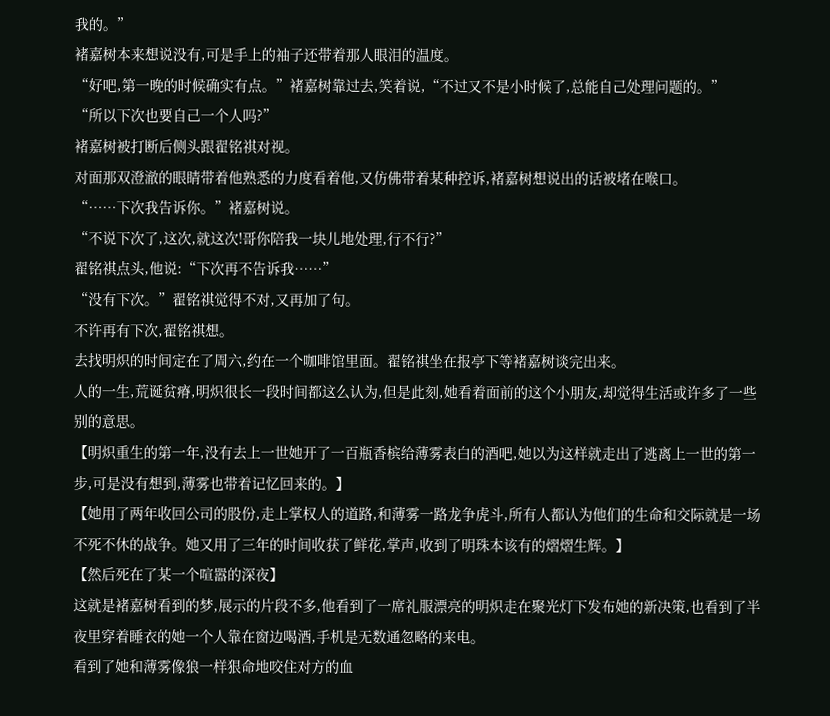我的。”
褚嘉树本来想说没有,可是手上的袖子还带着那人眼泪的温度。
“好吧,第一晚的时候确实有点。”褚嘉树靠过去,笑着说,“不过又不是小时候了,总能自己处理问题的。”
“所以下次也要自己一个人吗?”
褚嘉树被打断后侧头跟翟铭祺对视。
对面那双澄澈的眼睛带着他熟悉的力度看着他,又仿佛带着某种控诉,褚嘉树想说出的话被堵在喉口。
“……下次我告诉你。”褚嘉树说。
“不说下次了,这次,就这次!哥你陪我一块儿地处理,行不行?”
翟铭祺点头,他说:“下次再不告诉我……”
“没有下次。”翟铭祺觉得不对,又再加了句。
不许再有下次,翟铭祺想。
去找明炽的时间定在了周六,约在一个咖啡馆里面。翟铭祺坐在报亭下等褚嘉树谈完出来。
人的一生,荒诞贫瘠,明炽很长一段时间都这么认为,但是此刻,她看着面前的这个小朋友,却觉得生活或许多了一些别的意思。
【明炽重生的第一年,没有去上一世她开了一百瓶香槟给薄雾表白的酒吧,她以为这样就走出了逃离上一世的第一步,可是没有想到,薄雾也带着记忆回来的。】
【她用了两年收回公司的股份,走上掌权人的道路,和薄雾一路龙争虎斗,所有人都认为他们的生命和交际就是一场不死不休的战争。她又用了三年的时间收获了鲜花,掌声,收到了明珠本该有的熠熠生辉。】
【然后死在了某一个喧嚣的深夜】
这就是褚嘉树看到的梦,展示的片段不多,他看到了一席礼服漂亮的明炽走在聚光灯下发布她的新决策,也看到了半夜里穿着睡衣的她一个人靠在窗边喝酒,手机是无数通忽略的来电。
看到了她和薄雾像狼一样狠命地咬住对方的血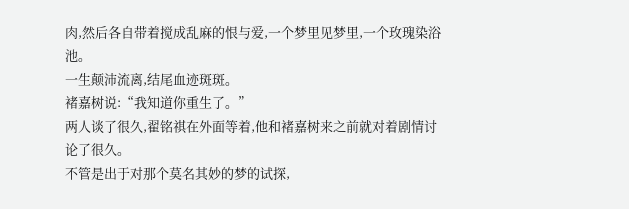肉,然后各自带着搅成乱麻的恨与爱,一个梦里见梦里,一个玫瑰染浴池。
一生颠沛流离,结尾血迹斑斑。
褚嘉树说:“我知道你重生了。”
两人谈了很久,翟铭祺在外面等着,他和褚嘉树来之前就对着剧情讨论了很久。
不管是出于对那个莫名其妙的梦的试探,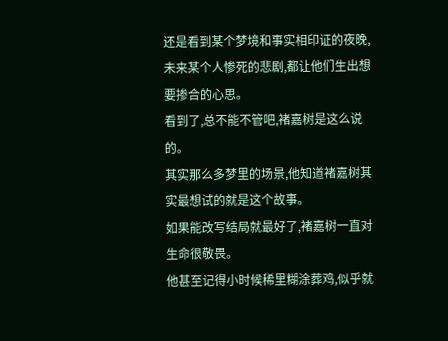还是看到某个梦境和事实相印证的夜晚,未来某个人惨死的悲剧,都让他们生出想要掺合的心思。
看到了,总不能不管吧,褚嘉树是这么说的。
其实那么多梦里的场景,他知道褚嘉树其实最想试的就是这个故事。
如果能改写结局就最好了,褚嘉树一直对生命很敬畏。
他甚至记得小时候稀里糊涂葬鸡,似乎就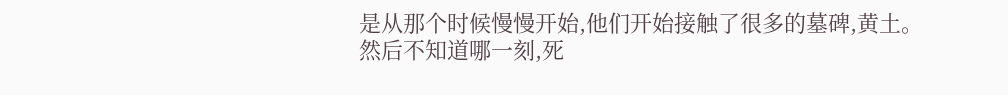是从那个时候慢慢开始,他们开始接触了很多的墓碑,黄土。
然后不知道哪一刻,死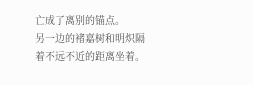亡成了离别的锚点。
另一边的褚嘉树和明炽隔着不远不近的距离坐着。